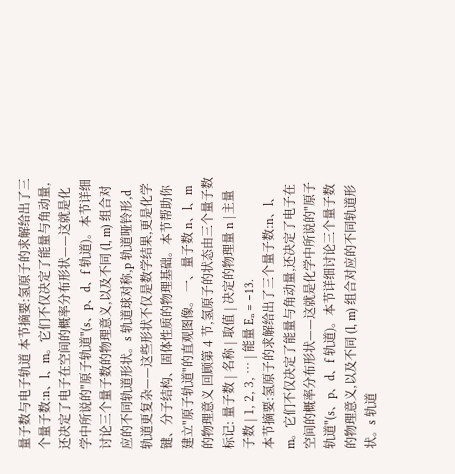量子数与电子轨道 本节摘要:氢原子的求解给出了三个量子数:n、l、m。它们不仅决定了能量与角动量,还决定了电子在空间的概率分布形状——这就是化学中所说的"原子轨道"(s、p、d、f 轨道)。本节详细讨论三个量子数的物理意义,以及不同 (l, m) 组合对应的不同轨道形状。s 轨道球对称,p 轨道哑铃形,d 轨道更复杂——这些形状不仅是数学结果,更是化学键、分子结构、固体性质的物理基础。本节帮助你建立"原子轨道"的直观图像。 一、量子数 n、l、m 的物理意义 回顾第 4 节,氢原子的状态由三个量子数标记: 量子数 | 名称 | 取值 | 决定的物理量 n | 主量子数 | 1, 2, 3, … | 能量 Eₙ = −13.
本节摘要:氢原子的求解给出了三个量子数:n、l、m。它们不仅决定了能量与角动量,还决定了电子在空间的概率分布形状——这就是化学中所说的"原子轨道"(s、p、d、f 轨道)。本节详细讨论三个量子数的物理意义,以及不同 (l, m) 组合对应的不同轨道形状。s 轨道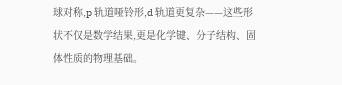球对称,p 轨道哑铃形,d 轨道更复杂——这些形状不仅是数学结果,更是化学键、分子结构、固体性质的物理基础。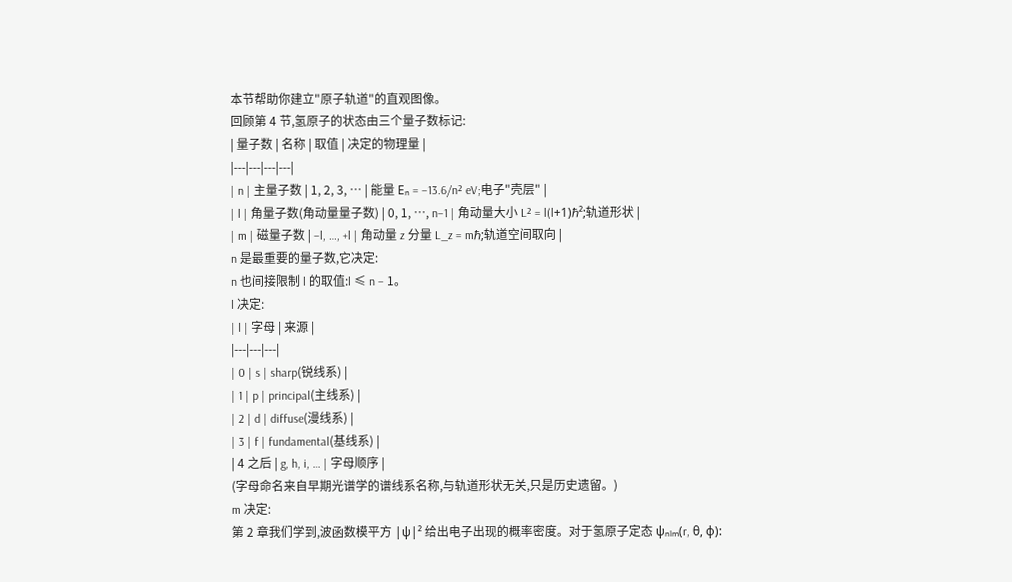本节帮助你建立"原子轨道"的直观图像。
回顾第 4 节,氢原子的状态由三个量子数标记:
| 量子数 | 名称 | 取值 | 决定的物理量 |
|---|---|---|---|
| n | 主量子数 | 1, 2, 3, … | 能量 Eₙ = −13.6/n² eV;电子"壳层" |
| l | 角量子数(角动量量子数) | 0, 1, …, n−1 | 角动量大小 L² = l(l+1)ℏ²;轨道形状 |
| m | 磁量子数 | −l, …, +l | 角动量 z 分量 L_z = mℏ;轨道空间取向 |
n 是最重要的量子数,它决定:
n 也间接限制 l 的取值:l ≤ n − 1。
l 决定:
| l | 字母 | 来源 |
|---|---|---|
| 0 | s | sharp(锐线系) |
| 1 | p | principal(主线系) |
| 2 | d | diffuse(漫线系) |
| 3 | f | fundamental(基线系) |
| 4 之后 | g, h, i, … | 字母顺序 |
(字母命名来自早期光谱学的谱线系名称,与轨道形状无关,只是历史遗留。)
m 决定:
第 2 章我们学到,波函数模平方 |ψ|² 给出电子出现的概率密度。对于氢原子定态 ψₙₗₘ(r, θ, φ):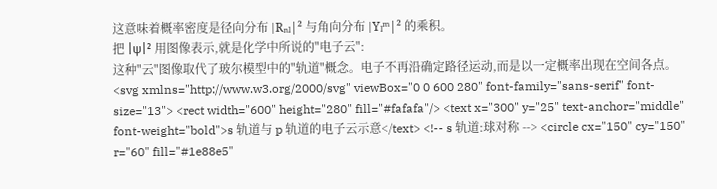这意味着概率密度是径向分布 |Rₙₗ|² 与角向分布 |Yₗᵐ|² 的乘积。
把 |ψ|² 用图像表示,就是化学中所说的"电子云":
这种"云"图像取代了玻尔模型中的"轨道"概念。电子不再沿确定路径运动,而是以一定概率出现在空间各点。
<svg xmlns="http://www.w3.org/2000/svg" viewBox="0 0 600 280" font-family="sans-serif" font-size="13"> <rect width="600" height="280" fill="#fafafa"/> <text x="300" y="25" text-anchor="middle" font-weight="bold">s 轨道与 p 轨道的电子云示意</text> <!-- s 轨道:球对称 --> <circle cx="150" cy="150" r="60" fill="#1e88e5"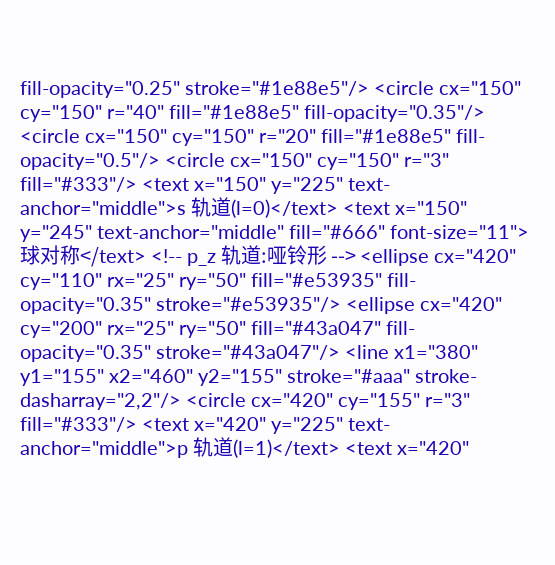fill-opacity="0.25" stroke="#1e88e5"/> <circle cx="150" cy="150" r="40" fill="#1e88e5" fill-opacity="0.35"/> <circle cx="150" cy="150" r="20" fill="#1e88e5" fill-opacity="0.5"/> <circle cx="150" cy="150" r="3" fill="#333"/> <text x="150" y="225" text-anchor="middle">s 轨道(l=0)</text> <text x="150" y="245" text-anchor="middle" fill="#666" font-size="11">球对称</text> <!-- p_z 轨道:哑铃形 --> <ellipse cx="420" cy="110" rx="25" ry="50" fill="#e53935" fill-opacity="0.35" stroke="#e53935"/> <ellipse cx="420" cy="200" rx="25" ry="50" fill="#43a047" fill-opacity="0.35" stroke="#43a047"/> <line x1="380" y1="155" x2="460" y2="155" stroke="#aaa" stroke-dasharray="2,2"/> <circle cx="420" cy="155" r="3" fill="#333"/> <text x="420" y="225" text-anchor="middle">p 轨道(l=1)</text> <text x="420"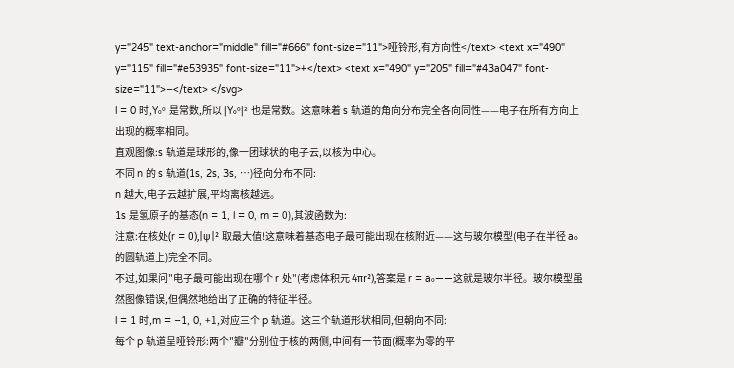y="245" text-anchor="middle" fill="#666" font-size="11">哑铃形,有方向性</text> <text x="490" y="115" fill="#e53935" font-size="11">+</text> <text x="490" y="205" fill="#43a047" font-size="11">−</text> </svg>
l = 0 时,Y₀⁰ 是常数,所以 |Y₀⁰|² 也是常数。这意味着 s 轨道的角向分布完全各向同性——电子在所有方向上出现的概率相同。
直观图像:s 轨道是球形的,像一团球状的电子云,以核为中心。
不同 n 的 s 轨道(1s, 2s, 3s, …)径向分布不同:
n 越大,电子云越扩展,平均离核越远。
1s 是氢原子的基态(n = 1, l = 0, m = 0),其波函数为:
注意:在核处(r = 0),|ψ|² 取最大值!这意味着基态电子最可能出现在核附近——这与玻尔模型(电子在半径 a₀ 的圆轨道上)完全不同。
不过,如果问"电子最可能出现在哪个 r 处"(考虑体积元 4πr²),答案是 r = a₀——这就是玻尔半径。玻尔模型虽然图像错误,但偶然地给出了正确的特征半径。
l = 1 时,m = −1, 0, +1,对应三个 p 轨道。这三个轨道形状相同,但朝向不同:
每个 p 轨道呈哑铃形:两个"瓣"分别位于核的两侧,中间有一节面(概率为零的平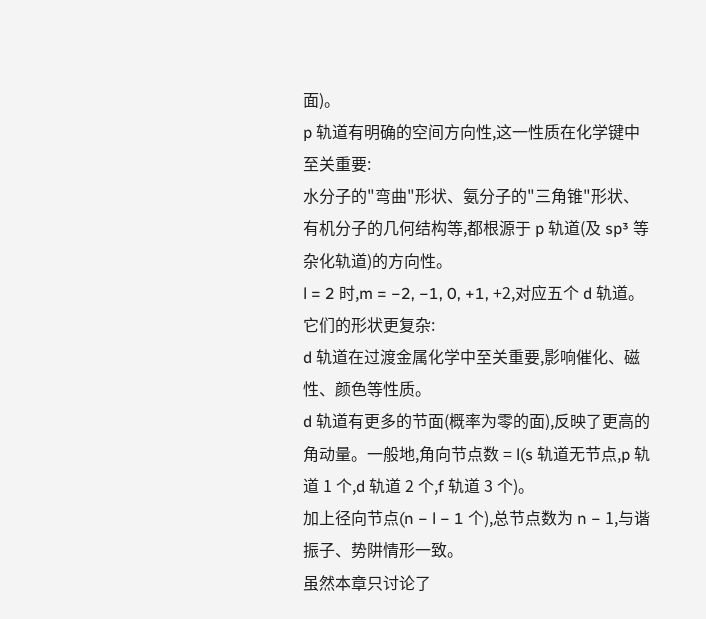面)。
p 轨道有明确的空间方向性,这一性质在化学键中至关重要:
水分子的"弯曲"形状、氨分子的"三角锥"形状、有机分子的几何结构等,都根源于 p 轨道(及 sp³ 等杂化轨道)的方向性。
l = 2 时,m = −2, −1, 0, +1, +2,对应五个 d 轨道。它们的形状更复杂:
d 轨道在过渡金属化学中至关重要,影响催化、磁性、颜色等性质。
d 轨道有更多的节面(概率为零的面),反映了更高的角动量。一般地,角向节点数 = l(s 轨道无节点,p 轨道 1 个,d 轨道 2 个,f 轨道 3 个)。
加上径向节点(n − l − 1 个),总节点数为 n − 1,与谐振子、势阱情形一致。
虽然本章只讨论了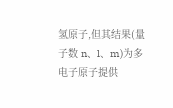氢原子,但其结果(量子数 n、l、m)为多电子原子提供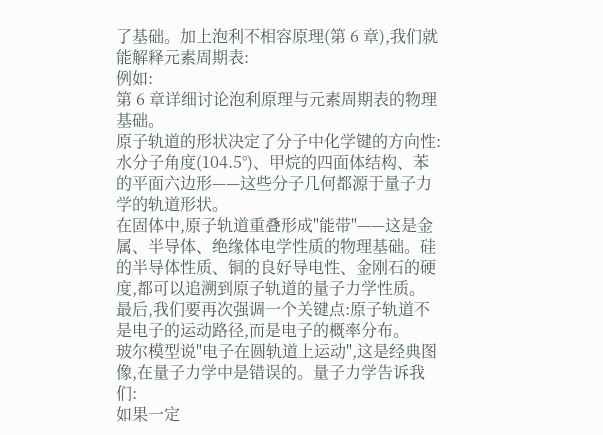了基础。加上泡利不相容原理(第 6 章),我们就能解释元素周期表:
例如:
第 6 章详细讨论泡利原理与元素周期表的物理基础。
原子轨道的形状决定了分子中化学键的方向性:
水分子角度(104.5°)、甲烷的四面体结构、苯的平面六边形——这些分子几何都源于量子力学的轨道形状。
在固体中,原子轨道重叠形成"能带"——这是金属、半导体、绝缘体电学性质的物理基础。硅的半导体性质、铜的良好导电性、金刚石的硬度,都可以追溯到原子轨道的量子力学性质。
最后,我们要再次强调一个关键点:原子轨道不是电子的运动路径,而是电子的概率分布。
玻尔模型说"电子在圆轨道上运动",这是经典图像,在量子力学中是错误的。量子力学告诉我们:
如果一定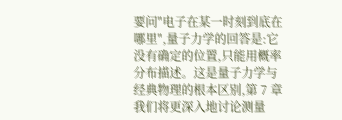要问"电子在某一时刻到底在哪里",量子力学的回答是:它没有确定的位置,只能用概率分布描述。这是量子力学与经典物理的根本区别,第 7 章我们将更深入地讨论测量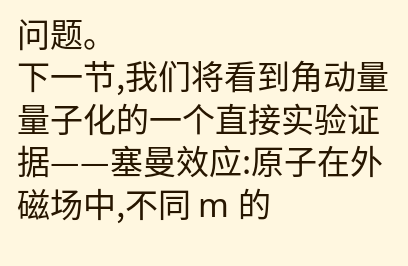问题。
下一节,我们将看到角动量量子化的一个直接实验证据——塞曼效应:原子在外磁场中,不同 m 的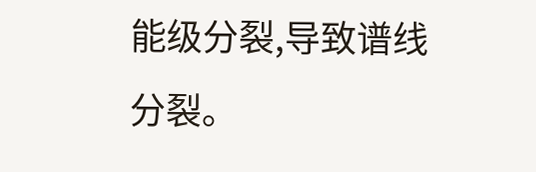能级分裂,导致谱线分裂。